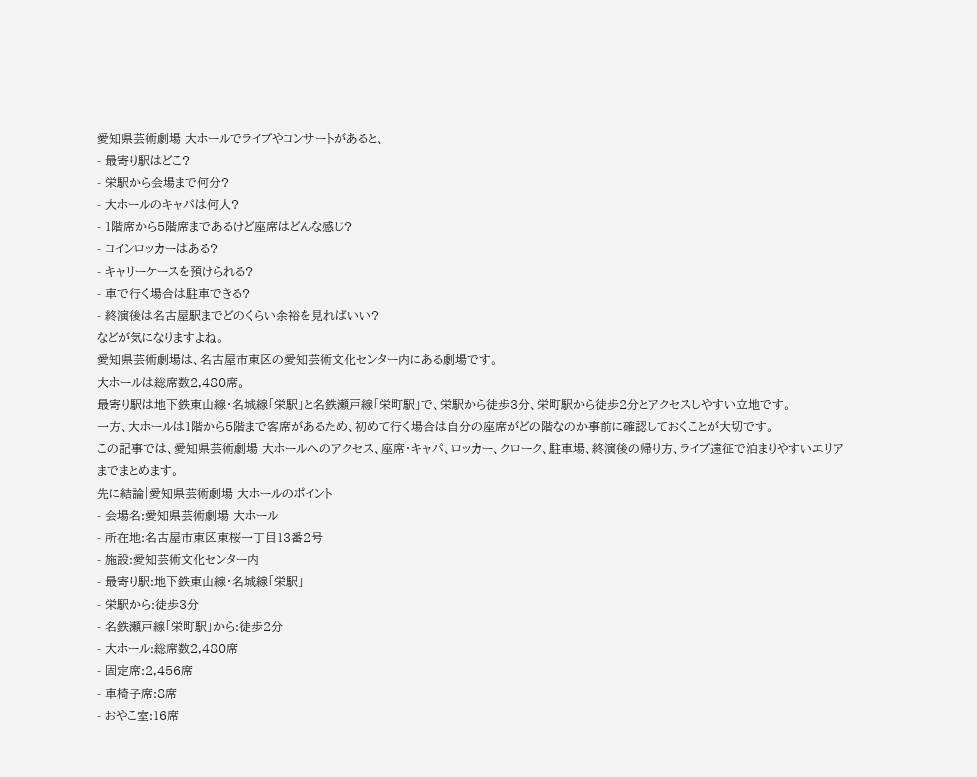愛知県芸術劇場 大ホールでライブやコンサートがあると、
- 最寄り駅はどこ?
- 栄駅から会場まで何分?
- 大ホールのキャパは何人?
- 1階席から5階席まであるけど座席はどんな感じ?
- コインロッカーはある?
- キャリーケースを預けられる?
- 車で行く場合は駐車できる?
- 終演後は名古屋駅までどのくらい余裕を見ればいい?
などが気になりますよね。
愛知県芸術劇場は、名古屋市東区の愛知芸術文化センター内にある劇場です。
大ホールは総席数2,480席。
最寄り駅は地下鉄東山線・名城線「栄駅」と名鉄瀬戸線「栄町駅」で、栄駅から徒歩3分、栄町駅から徒歩2分とアクセスしやすい立地です。
一方、大ホールは1階から5階まで客席があるため、初めて行く場合は自分の座席がどの階なのか事前に確認しておくことが大切です。
この記事では、愛知県芸術劇場 大ホールへのアクセス、座席・キャパ、ロッカー、クローク、駐車場、終演後の帰り方、ライブ遠征で泊まりやすいエリアまでまとめます。
先に結論|愛知県芸術劇場 大ホールのポイント
- 会場名:愛知県芸術劇場 大ホール
- 所在地:名古屋市東区東桜一丁目13番2号
- 施設:愛知芸術文化センター内
- 最寄り駅:地下鉄東山線・名城線「栄駅」
- 栄駅から:徒歩3分
- 名鉄瀬戸線「栄町駅」から:徒歩2分
- 大ホール:総席数2,480席
- 固定席:2,456席
- 車椅子席:8席
- おやこ室:16席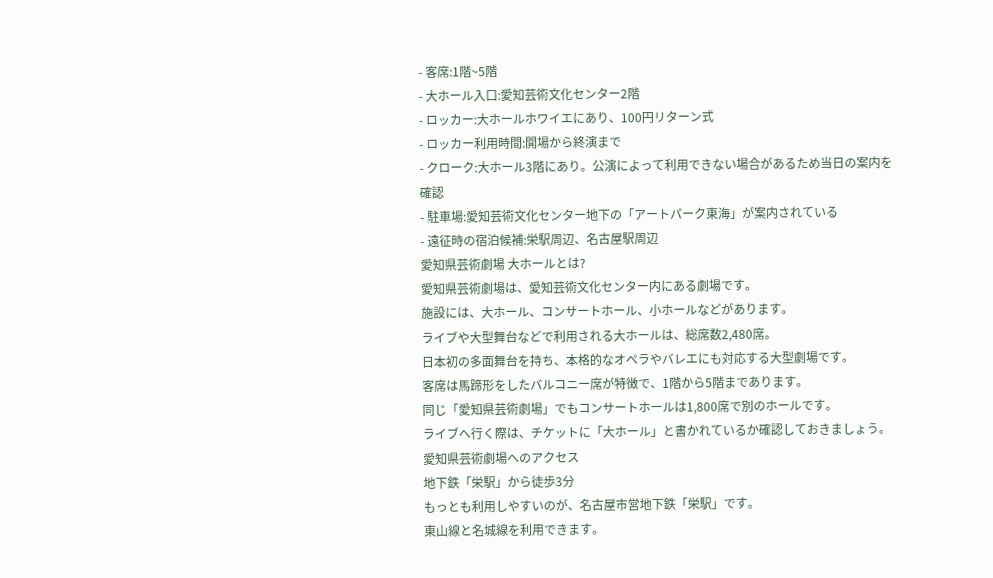- 客席:1階~5階
- 大ホール入口:愛知芸術文化センター2階
- ロッカー:大ホールホワイエにあり、100円リターン式
- ロッカー利用時間:開場から終演まで
- クローク:大ホール3階にあり。公演によって利用できない場合があるため当日の案内を確認
- 駐車場:愛知芸術文化センター地下の「アートパーク東海」が案内されている
- 遠征時の宿泊候補:栄駅周辺、名古屋駅周辺
愛知県芸術劇場 大ホールとは?
愛知県芸術劇場は、愛知芸術文化センター内にある劇場です。
施設には、大ホール、コンサートホール、小ホールなどがあります。
ライブや大型舞台などで利用される大ホールは、総席数2,480席。
日本初の多面舞台を持ち、本格的なオペラやバレエにも対応する大型劇場です。
客席は馬蹄形をしたバルコニー席が特徴で、1階から5階まであります。
同じ「愛知県芸術劇場」でもコンサートホールは1,800席で別のホールです。
ライブへ行く際は、チケットに「大ホール」と書かれているか確認しておきましょう。
愛知県芸術劇場へのアクセス
地下鉄「栄駅」から徒歩3分
もっとも利用しやすいのが、名古屋市営地下鉄「栄駅」です。
東山線と名城線を利用できます。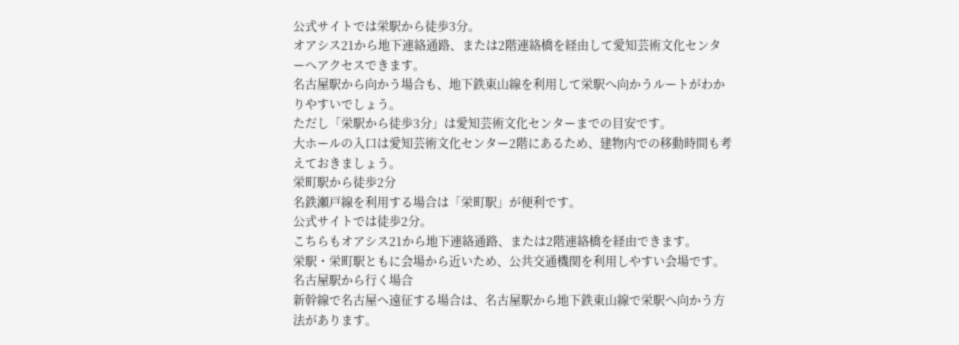公式サイトでは栄駅から徒歩3分。
オアシス21から地下連絡通路、または2階連絡橋を経由して愛知芸術文化センターへアクセスできます。
名古屋駅から向かう場合も、地下鉄東山線を利用して栄駅へ向かうルートがわかりやすいでしょう。
ただし「栄駅から徒歩3分」は愛知芸術文化センターまでの目安です。
大ホールの入口は愛知芸術文化センター2階にあるため、建物内での移動時間も考えておきましょう。
栄町駅から徒歩2分
名鉄瀬戸線を利用する場合は「栄町駅」が便利です。
公式サイトでは徒歩2分。
こちらもオアシス21から地下連絡通路、または2階連絡橋を経由できます。
栄駅・栄町駅ともに会場から近いため、公共交通機関を利用しやすい会場です。
名古屋駅から行く場合
新幹線で名古屋へ遠征する場合は、名古屋駅から地下鉄東山線で栄駅へ向かう方法があります。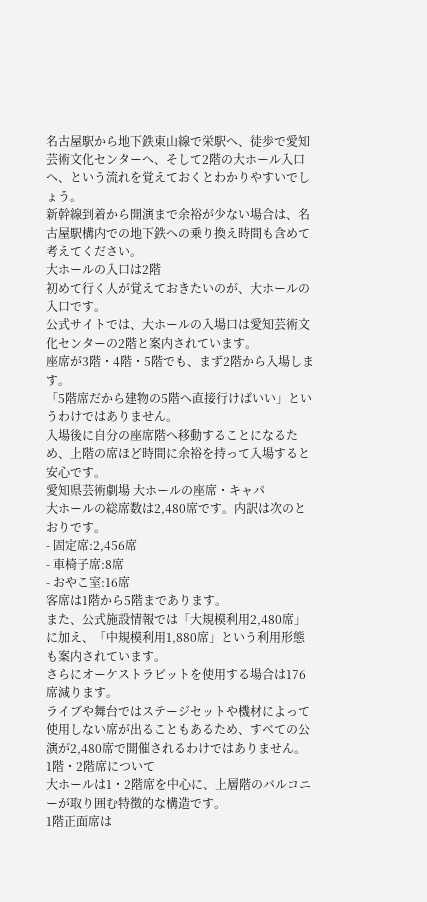名古屋駅から地下鉄東山線で栄駅へ、徒歩で愛知芸術文化センターへ、そして2階の大ホール入口へ、という流れを覚えておくとわかりやすいでしょう。
新幹線到着から開演まで余裕が少ない場合は、名古屋駅構内での地下鉄への乗り換え時間も含めて考えてください。
大ホールの入口は2階
初めて行く人が覚えておきたいのが、大ホールの入口です。
公式サイトでは、大ホールの入場口は愛知芸術文化センターの2階と案内されています。
座席が3階・4階・5階でも、まず2階から入場します。
「5階席だから建物の5階へ直接行けばいい」というわけではありません。
入場後に自分の座席階へ移動することになるため、上階の席ほど時間に余裕を持って入場すると安心です。
愛知県芸術劇場 大ホールの座席・キャパ
大ホールの総席数は2,480席です。内訳は次のとおりです。
- 固定席:2,456席
- 車椅子席:8席
- おやこ室:16席
客席は1階から5階まであります。
また、公式施設情報では「大規模利用2,480席」に加え、「中規模利用1,880席」という利用形態も案内されています。
さらにオーケストラピットを使用する場合は176席減ります。
ライブや舞台ではステージセットや機材によって使用しない席が出ることもあるため、すべての公演が2,480席で開催されるわけではありません。
1階・2階席について
大ホールは1・2階席を中心に、上層階のバルコニーが取り囲む特徴的な構造です。
1階正面席は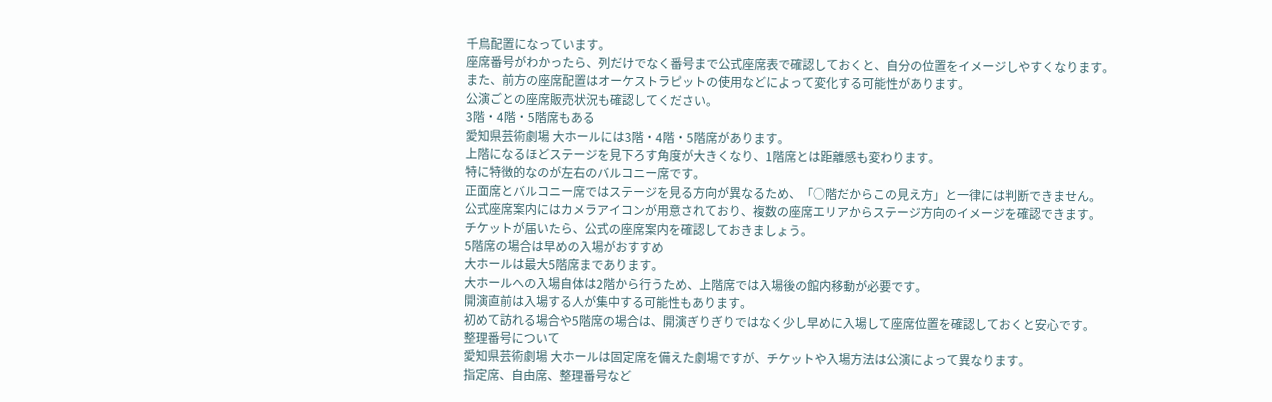千鳥配置になっています。
座席番号がわかったら、列だけでなく番号まで公式座席表で確認しておくと、自分の位置をイメージしやすくなります。
また、前方の座席配置はオーケストラピットの使用などによって変化する可能性があります。
公演ごとの座席販売状況も確認してください。
3階・4階・5階席もある
愛知県芸術劇場 大ホールには3階・4階・5階席があります。
上階になるほどステージを見下ろす角度が大きくなり、1階席とは距離感も変わります。
特に特徴的なのが左右のバルコニー席です。
正面席とバルコニー席ではステージを見る方向が異なるため、「○階だからこの見え方」と一律には判断できません。
公式座席案内にはカメラアイコンが用意されており、複数の座席エリアからステージ方向のイメージを確認できます。
チケットが届いたら、公式の座席案内を確認しておきましょう。
5階席の場合は早めの入場がおすすめ
大ホールは最大5階席まであります。
大ホールへの入場自体は2階から行うため、上階席では入場後の館内移動が必要です。
開演直前は入場する人が集中する可能性もあります。
初めて訪れる場合や5階席の場合は、開演ぎりぎりではなく少し早めに入場して座席位置を確認しておくと安心です。
整理番号について
愛知県芸術劇場 大ホールは固定席を備えた劇場ですが、チケットや入場方法は公演によって異なります。
指定席、自由席、整理番号など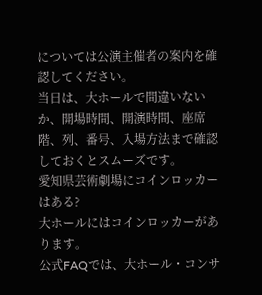については公演主催者の案内を確認してください。
当日は、大ホールで間違いないか、開場時間、開演時間、座席階、列、番号、入場方法まで確認しておくとスムーズです。
愛知県芸術劇場にコインロッカーはある?
大ホールにはコインロッカーがあります。
公式FAQでは、大ホール・コンサ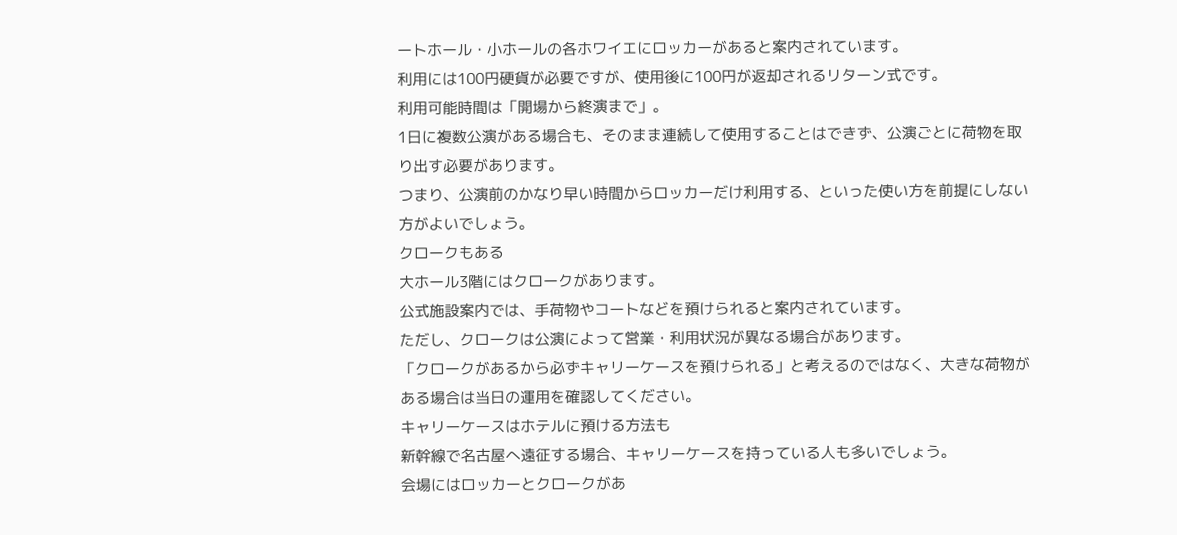ートホール・小ホールの各ホワイエにロッカーがあると案内されています。
利用には100円硬貨が必要ですが、使用後に100円が返却されるリターン式です。
利用可能時間は「開場から終演まで」。
1日に複数公演がある場合も、そのまま連続して使用することはできず、公演ごとに荷物を取り出す必要があります。
つまり、公演前のかなり早い時間からロッカーだけ利用する、といった使い方を前提にしない方がよいでしょう。
クロークもある
大ホール3階にはクロークがあります。
公式施設案内では、手荷物やコートなどを預けられると案内されています。
ただし、クロークは公演によって営業・利用状況が異なる場合があります。
「クロークがあるから必ずキャリーケースを預けられる」と考えるのではなく、大きな荷物がある場合は当日の運用を確認してください。
キャリーケースはホテルに預ける方法も
新幹線で名古屋へ遠征する場合、キャリーケースを持っている人も多いでしょう。
会場にはロッカーとクロークがあ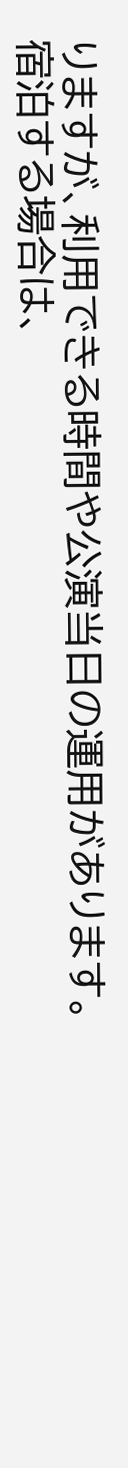りますが、利用できる時間や公演当日の運用があります。
宿泊する場合は、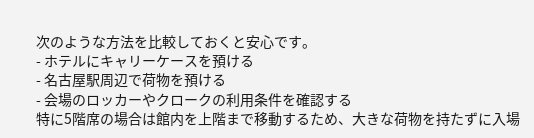次のような方法を比較しておくと安心です。
- ホテルにキャリーケースを預ける
- 名古屋駅周辺で荷物を預ける
- 会場のロッカーやクロークの利用条件を確認する
特に5階席の場合は館内を上階まで移動するため、大きな荷物を持たずに入場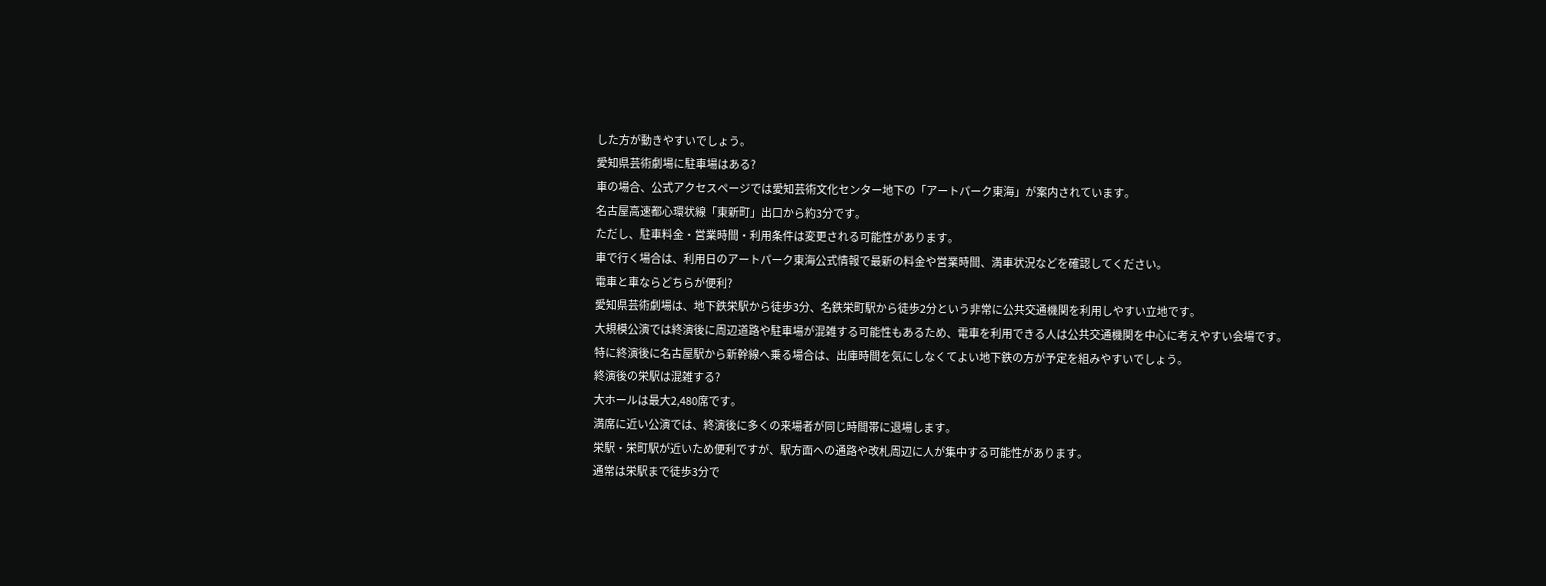した方が動きやすいでしょう。
愛知県芸術劇場に駐車場はある?
車の場合、公式アクセスページでは愛知芸術文化センター地下の「アートパーク東海」が案内されています。
名古屋高速都心環状線「東新町」出口から約3分です。
ただし、駐車料金・営業時間・利用条件は変更される可能性があります。
車で行く場合は、利用日のアートパーク東海公式情報で最新の料金や営業時間、満車状況などを確認してください。
電車と車ならどちらが便利?
愛知県芸術劇場は、地下鉄栄駅から徒歩3分、名鉄栄町駅から徒歩2分という非常に公共交通機関を利用しやすい立地です。
大規模公演では終演後に周辺道路や駐車場が混雑する可能性もあるため、電車を利用できる人は公共交通機関を中心に考えやすい会場です。
特に終演後に名古屋駅から新幹線へ乗る場合は、出庫時間を気にしなくてよい地下鉄の方が予定を組みやすいでしょう。
終演後の栄駅は混雑する?
大ホールは最大2,480席です。
満席に近い公演では、終演後に多くの来場者が同じ時間帯に退場します。
栄駅・栄町駅が近いため便利ですが、駅方面への通路や改札周辺に人が集中する可能性があります。
通常は栄駅まで徒歩3分で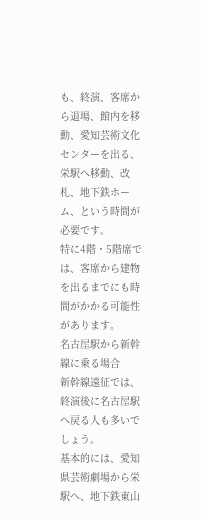も、終演、客席から退場、館内を移動、愛知芸術文化センターを出る、栄駅へ移動、改札、地下鉄ホーム、という時間が必要です。
特に4階・5階席では、客席から建物を出るまでにも時間がかかる可能性があります。
名古屋駅から新幹線に乗る場合
新幹線遠征では、終演後に名古屋駅へ戻る人も多いでしょう。
基本的には、愛知県芸術劇場から栄駅へ、地下鉄東山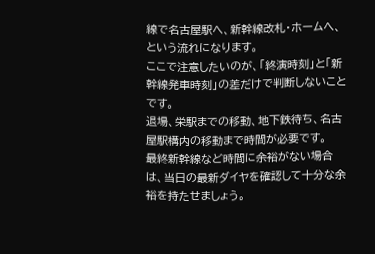線で名古屋駅へ、新幹線改札・ホームへ、という流れになります。
ここで注意したいのが、「終演時刻」と「新幹線発車時刻」の差だけで判断しないことです。
退場、栄駅までの移動、地下鉄待ち、名古屋駅構内の移動まで時間が必要です。
最終新幹線など時間に余裕がない場合は、当日の最新ダイヤを確認して十分な余裕を持たせましょう。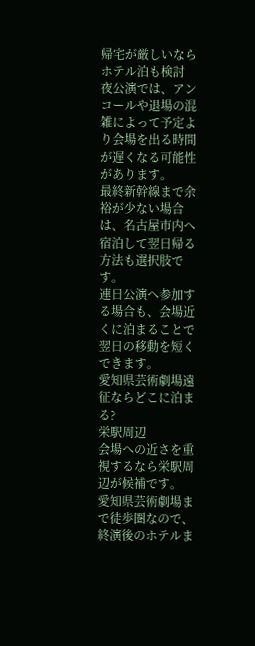帰宅が厳しいならホテル泊も検討
夜公演では、アンコールや退場の混雑によって予定より会場を出る時間が遅くなる可能性があります。
最終新幹線まで余裕が少ない場合は、名古屋市内へ宿泊して翌日帰る方法も選択肢です。
連日公演へ参加する場合も、会場近くに泊まることで翌日の移動を短くできます。
愛知県芸術劇場遠征ならどこに泊まる?
栄駅周辺
会場への近さを重視するなら栄駅周辺が候補です。
愛知県芸術劇場まで徒歩圏なので、終演後のホテルま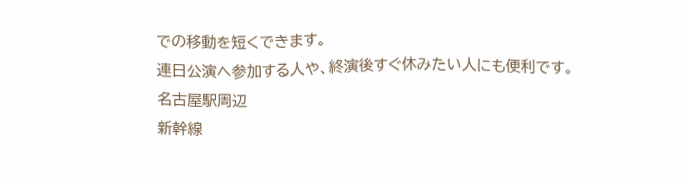での移動を短くできます。
連日公演へ参加する人や、終演後すぐ休みたい人にも便利です。
名古屋駅周辺
新幹線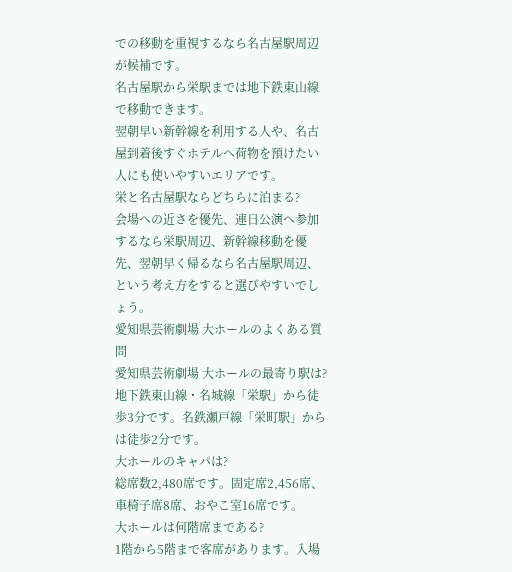での移動を重視するなら名古屋駅周辺が候補です。
名古屋駅から栄駅までは地下鉄東山線で移動できます。
翌朝早い新幹線を利用する人や、名古屋到着後すぐホテルへ荷物を預けたい人にも使いやすいエリアです。
栄と名古屋駅ならどちらに泊まる?
会場への近さを優先、連日公演へ参加するなら栄駅周辺、新幹線移動を優先、翌朝早く帰るなら名古屋駅周辺、という考え方をすると選びやすいでしょう。
愛知県芸術劇場 大ホールのよくある質問
愛知県芸術劇場 大ホールの最寄り駅は?
地下鉄東山線・名城線「栄駅」から徒歩3分です。名鉄瀬戸線「栄町駅」からは徒歩2分です。
大ホールのキャパは?
総席数2,480席です。固定席2,456席、車椅子席8席、おやこ室16席です。
大ホールは何階席まである?
1階から5階まで客席があります。入場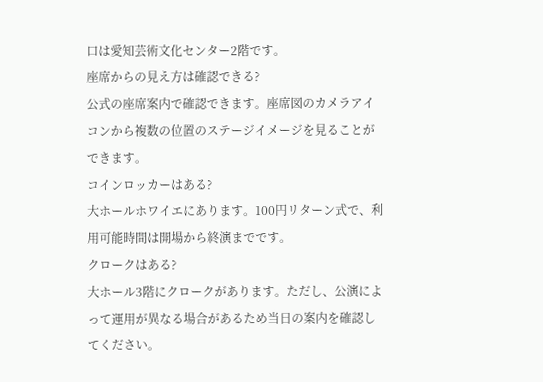口は愛知芸術文化センター2階です。
座席からの見え方は確認できる?
公式の座席案内で確認できます。座席図のカメラアイコンから複数の位置のステージイメージを見ることができます。
コインロッカーはある?
大ホールホワイエにあります。100円リターン式で、利用可能時間は開場から終演までです。
クロークはある?
大ホール3階にクロークがあります。ただし、公演によって運用が異なる場合があるため当日の案内を確認してください。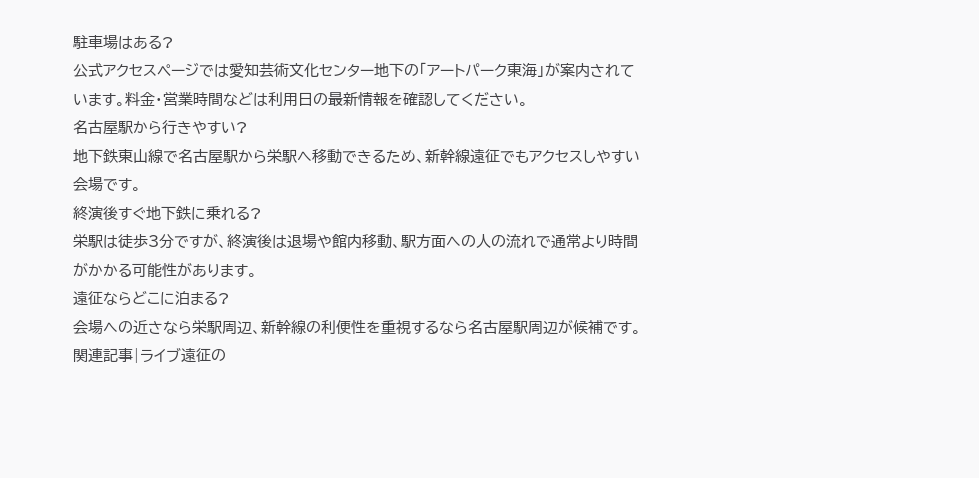駐車場はある?
公式アクセスページでは愛知芸術文化センター地下の「アートパーク東海」が案内されています。料金・営業時間などは利用日の最新情報を確認してください。
名古屋駅から行きやすい?
地下鉄東山線で名古屋駅から栄駅へ移動できるため、新幹線遠征でもアクセスしやすい会場です。
終演後すぐ地下鉄に乗れる?
栄駅は徒歩3分ですが、終演後は退場や館内移動、駅方面への人の流れで通常より時間がかかる可能性があります。
遠征ならどこに泊まる?
会場への近さなら栄駅周辺、新幹線の利便性を重視するなら名古屋駅周辺が候補です。
関連記事|ライブ遠征の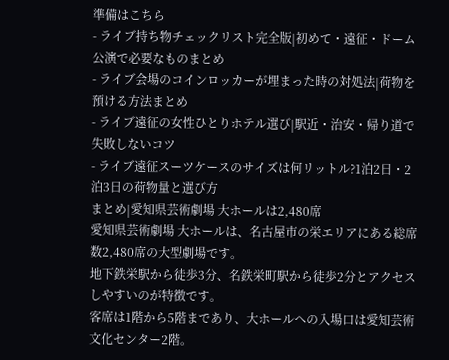準備はこちら
- ライブ持ち物チェックリスト完全版|初めて・遠征・ドーム公演で必要なものまとめ
- ライブ会場のコインロッカーが埋まった時の対処法|荷物を預ける方法まとめ
- ライブ遠征の女性ひとりホテル選び|駅近・治安・帰り道で失敗しないコツ
- ライブ遠征スーツケースのサイズは何リットル?1泊2日・2泊3日の荷物量と選び方
まとめ|愛知県芸術劇場 大ホールは2,480席
愛知県芸術劇場 大ホールは、名古屋市の栄エリアにある総席数2,480席の大型劇場です。
地下鉄栄駅から徒歩3分、名鉄栄町駅から徒歩2分とアクセスしやすいのが特徴です。
客席は1階から5階まであり、大ホールへの入場口は愛知芸術文化センター2階。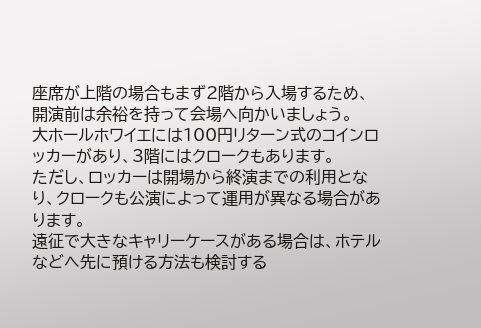座席が上階の場合もまず2階から入場するため、開演前は余裕を持って会場へ向かいましょう。
大ホールホワイエには100円リターン式のコインロッカーがあり、3階にはクロークもあります。
ただし、ロッカーは開場から終演までの利用となり、クロークも公演によって運用が異なる場合があります。
遠征で大きなキャリーケースがある場合は、ホテルなどへ先に預ける方法も検討する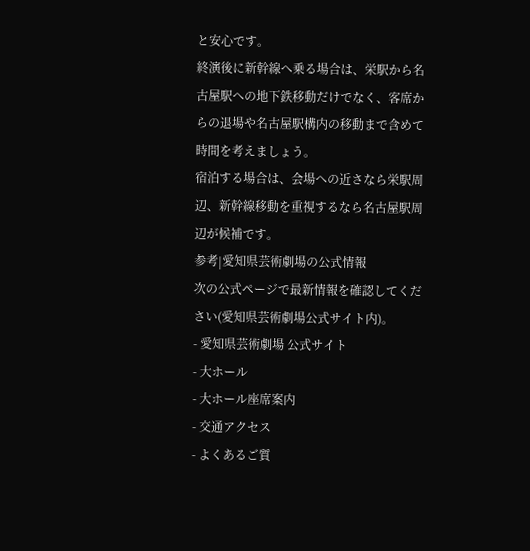と安心です。
終演後に新幹線へ乗る場合は、栄駅から名古屋駅への地下鉄移動だけでなく、客席からの退場や名古屋駅構内の移動まで含めて時間を考えましょう。
宿泊する場合は、会場への近さなら栄駅周辺、新幹線移動を重視するなら名古屋駅周辺が候補です。
参考|愛知県芸術劇場の公式情報
次の公式ページで最新情報を確認してください(愛知県芸術劇場公式サイト内)。
- 愛知県芸術劇場 公式サイト
- 大ホール
- 大ホール座席案内
- 交通アクセス
- よくあるご質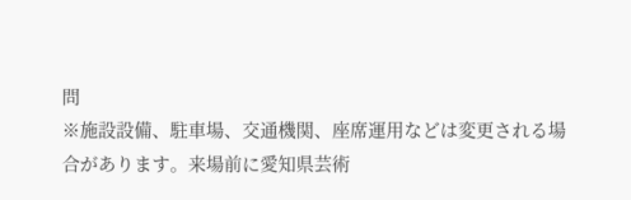問
※施設設備、駐車場、交通機関、座席運用などは変更される場合があります。来場前に愛知県芸術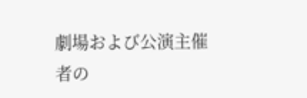劇場および公演主催者の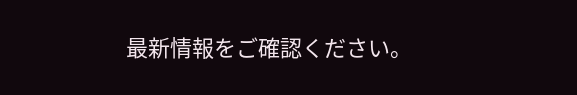最新情報をご確認ください。